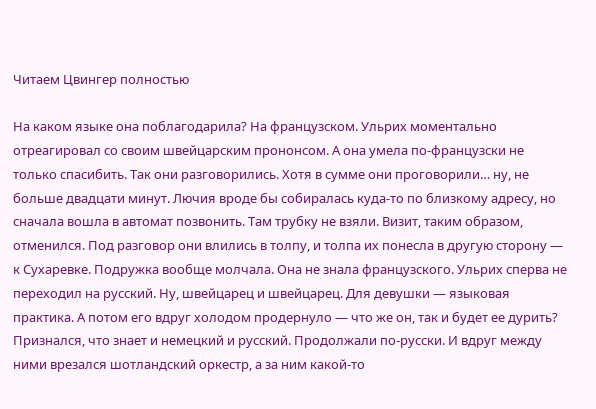Читаем Цвингер полностью

На каком языке она поблагодарила? На французском. Ульрих моментально отреагировал со своим швейцарским прононсом. А она умела по-французски не только спасибить. Так они разговорились. Хотя в сумме они проговорили… ну, не больше двадцати минут. Лючия вроде бы собиралась куда-то по близкому адресу, но сначала вошла в автомат позвонить. Там трубку не взяли. Визит, таким образом, отменился. Под разговор они влились в толпу, и толпа их понесла в другую сторону — к Сухаревке. Подружка вообще молчала. Она не знала французского. Ульрих сперва не переходил на русский. Ну, швейцарец и швейцарец. Для девушки — языковая практика. А потом его вдруг холодом продернуло — что же он, так и будет ее дурить? Признался, что знает и немецкий и русский. Продолжали по-русски. И вдруг между ними врезался шотландский оркестр, а за ним какой-то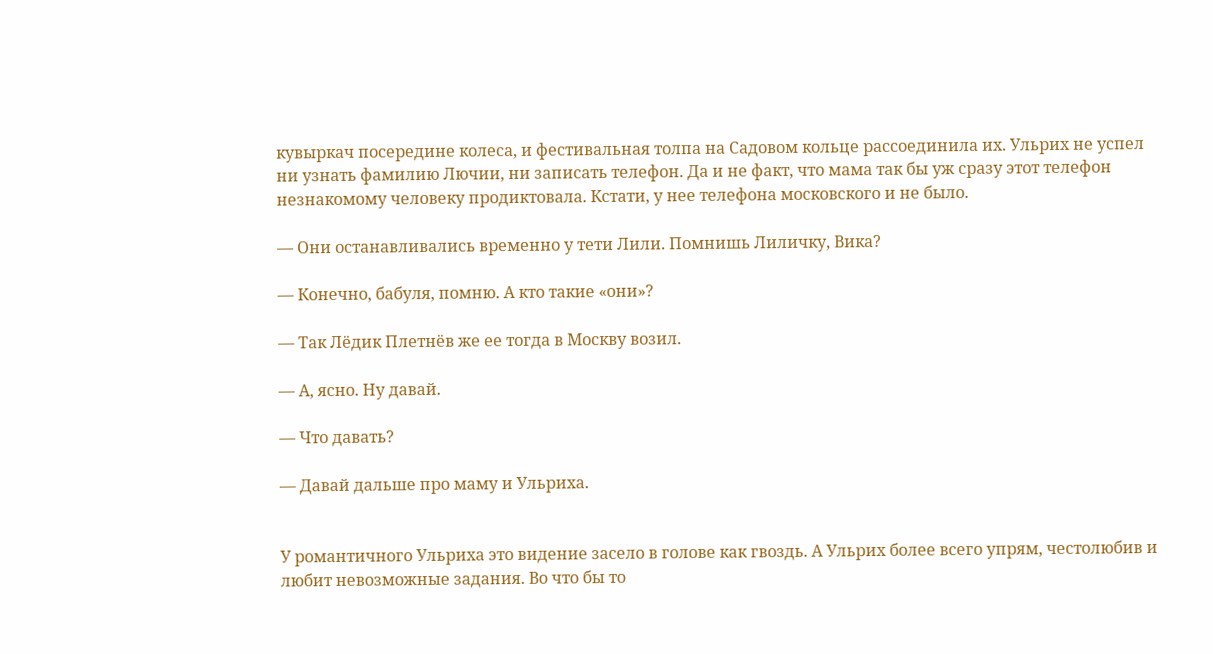кувыркач посередине колеса, и фестивальная толпа на Садовом кольце рассоединила их. Ульрих не успел ни узнать фамилию Лючии, ни записать телефон. Да и не факт, что мама так бы уж сразу этот телефон незнакомому человеку продиктовала. Кстати, у нее телефона московского и не было.

— Они останавливались временно у тети Лили. Помнишь Лиличку, Вика?

— Конечно, бабуля, помню. А кто такие «они»?

— Так Лёдик Плетнёв же ее тогда в Москву возил.

— А, ясно. Ну давай.

— Что давать?

— Давай дальше про маму и Ульриха.


У романтичного Ульриха это видение засело в голове как гвоздь. А Ульрих более всего упрям, честолюбив и любит невозможные задания. Во что бы то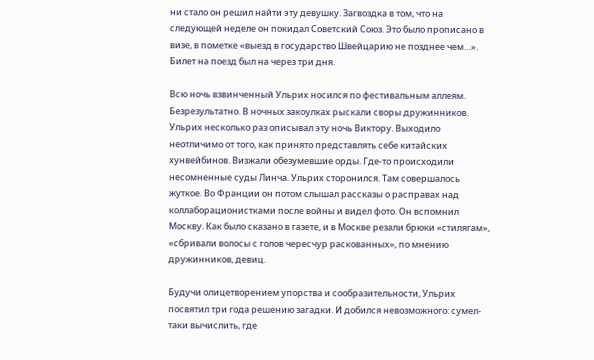ни стало он решил найти эту девушку. Загвоздка в том, что на следующей неделе он покидал Советский Союз. Это было прописано в визе, в пометке «выезд в государство Швейцарию не позднее чем…». Билет на поезд был на через три дня.

Всю ночь взвинченный Ульрих носился по фестивальным аллеям. Безрезультатно. В ночных закоулках рыскали своры дружинников. Ульрих несколько раз описывал эту ночь Виктору. Выходило неотличимо от того, как принято представлять себе китайских хунвейбинов. Визжали обезумевшие орды. Где-то происходили несомненные суды Линча. Ульрих сторонился. Там совершалось жуткое. Во Франции он потом слышал рассказы о расправах над коллаборационистками после войны и видел фото. Он вспомнил Москву. Как было сказано в газете, и в Москве резали брюки «стилягам», «сбривали волосы с голов чересчур раскованных», по мнению дружинников, девиц.

Будучи олицетворением упорства и сообразительности, Ульрих посвятил три года решению загадки. И добился невозможного: сумел-таки вычислить, где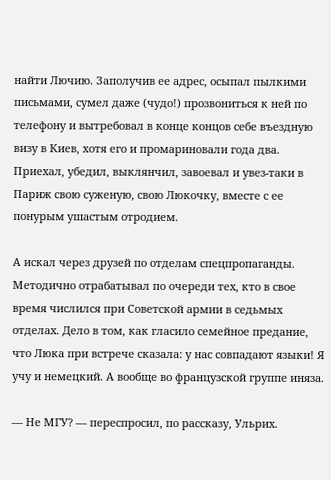найти Лючию. Заполучив ее адрес, осыпал пылкими письмами, сумел даже (чудо!) прозвониться к ней по телефону и вытребовал в конце концов себе въездную визу в Киев, хотя его и промариновали года два. Приехал, убедил, выклянчил, завоевал и увез-таки в Париж свою суженую, свою Люкочку, вместе с ее понурым ушастым отродием.

А искал через друзей по отделам спецпропаганды. Методично отрабатывал по очереди тех, кто в свое время числился при Советской армии в седьмых отделах. Дело в том, как гласило семейное предание, что Люка при встрече сказала: у нас совпадают языки! Я учу и немецкий. А вообще во французской группе иняза.

— Не МГУ? — переспросил, по рассказу, Ульрих.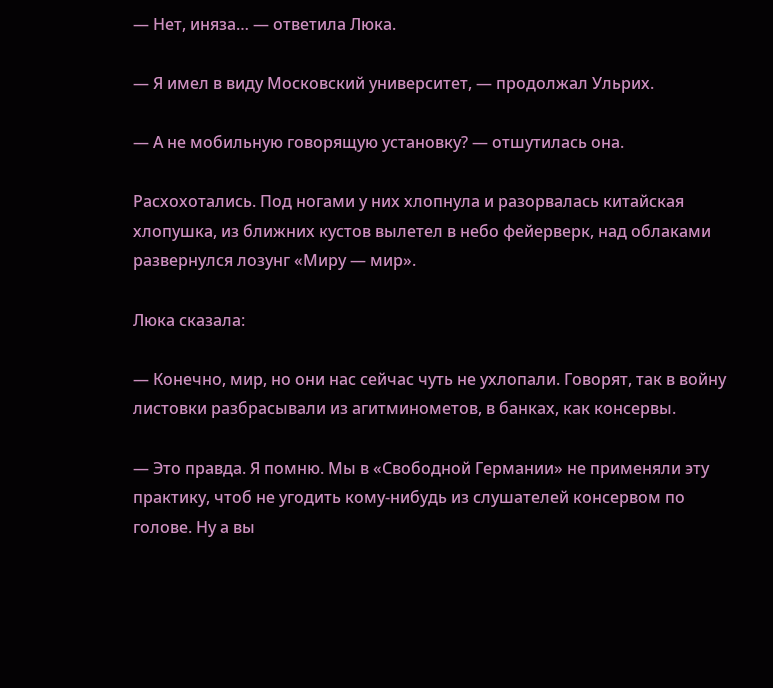— Нет, иняза… — ответила Люка.

— Я имел в виду Московский университет, — продолжал Ульрих.

— А не мобильную говорящую установку? — отшутилась она.

Расхохотались. Под ногами у них хлопнула и разорвалась китайская хлопушка, из ближних кустов вылетел в небо фейерверк, над облаками развернулся лозунг «Миру — мир».

Люка сказала:

— Конечно, мир, но они нас сейчас чуть не ухлопали. Говорят, так в войну листовки разбрасывали из агитминометов, в банках, как консервы.

— Это правда. Я помню. Мы в «Свободной Германии» не применяли эту практику, чтоб не угодить кому-нибудь из слушателей консервом по голове. Ну а вы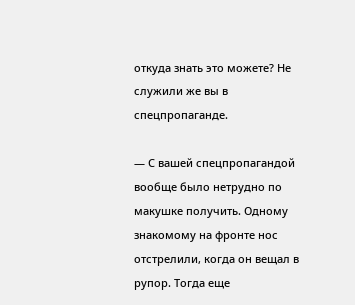откуда знать это можете? Не служили же вы в спецпропаганде.

— С вашей спецпропагандой вообще было нетрудно по макушке получить. Одному знакомому на фронте нос отстрелили, когда он вещал в рупор. Тогда еще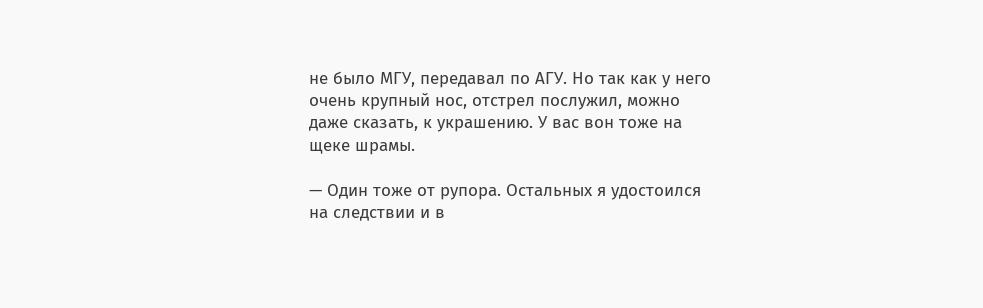не было МГУ, передавал по АГУ. Но так как у него очень крупный нос, отстрел послужил, можно даже сказать, к украшению. У вас вон тоже на щеке шрамы.

— Один тоже от рупора. Остальных я удостоился на следствии и в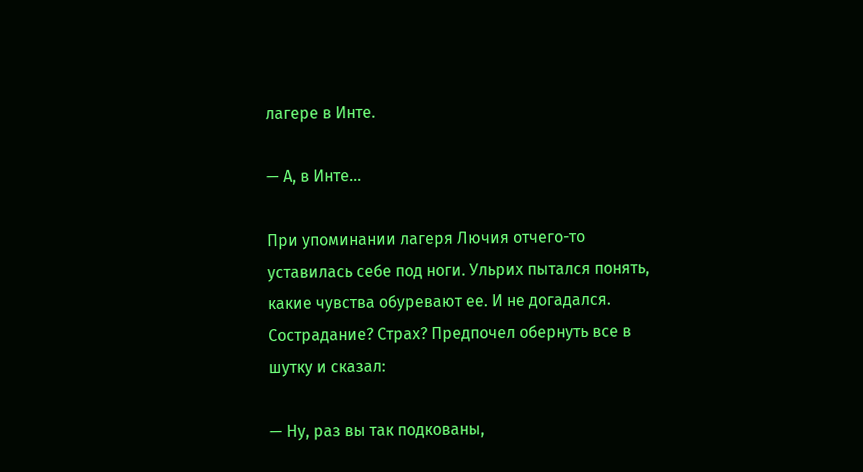лагере в Инте.

— А, в Инте…

При упоминании лагеря Лючия отчего-то уставилась себе под ноги. Ульрих пытался понять, какие чувства обуревают ее. И не догадался. Сострадание? Страх? Предпочел обернуть все в шутку и сказал:

— Ну, раз вы так подкованы,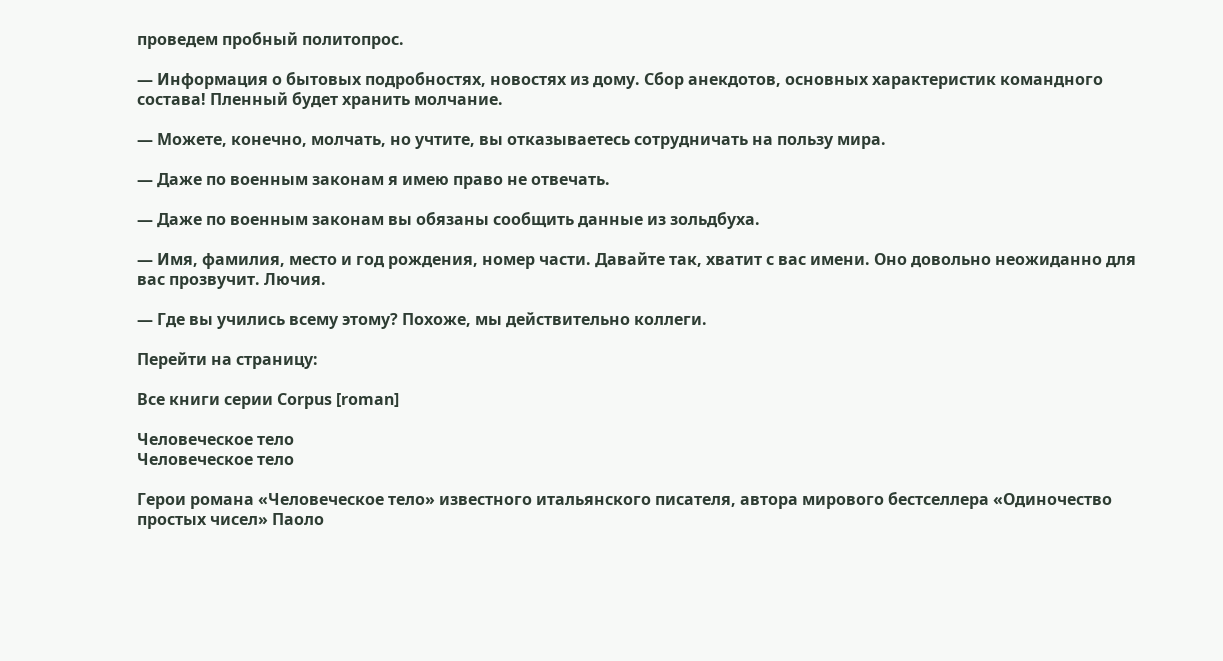проведем пробный политопрос.

— Информация о бытовых подробностях, новостях из дому. Сбор анекдотов, основных характеристик командного состава! Пленный будет хранить молчание.

— Можете, конечно, молчать, но учтите, вы отказываетесь сотрудничать на пользу мира.

— Даже по военным законам я имею право не отвечать.

— Даже по военным законам вы обязаны сообщить данные из зольдбуха.

— Имя, фамилия, место и год рождения, номер части. Давайте так, хватит с вас имени. Оно довольно неожиданно для вас прозвучит. Лючия.

— Где вы учились всему этому? Похоже, мы действительно коллеги.

Перейти на страницу:

Все книги серии Corpus [roman]

Человеческое тело
Человеческое тело

Герои романа «Человеческое тело» известного итальянского писателя, автора мирового бестселлера «Одиночество простых чисел» Паоло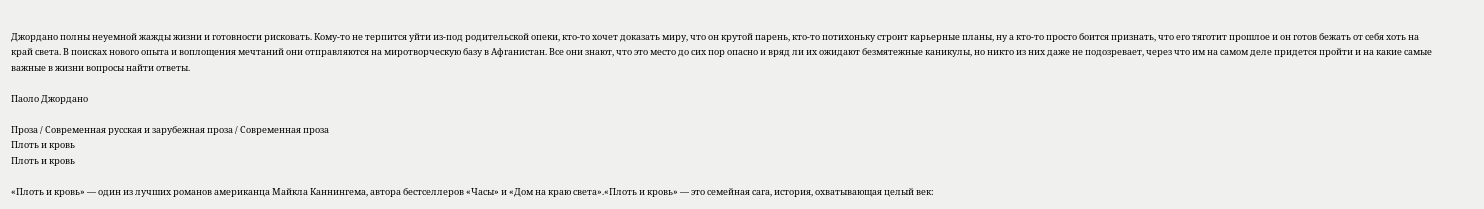Джордано полны неуемной жажды жизни и готовности рисковать. Кому-то не терпится уйти из-под родительской опеки, кто-то хочет доказать миру, что он крутой парень, кто-то потихоньку строит карьерные планы, ну а кто-то просто боится признать, что его тяготит прошлое и он готов бежать от себя хоть на край света. В поисках нового опыта и воплощения мечтаний они отправляются на миротворческую базу в Афганистан. Все они знают, что это место до сих пор опасно и вряд ли их ожидают безмятежные каникулы, но никто из них даже не подозревает, через что им на самом деле придется пройти и на какие самые важные в жизни вопросы найти ответы.

Паоло Джордано

Проза / Современная русская и зарубежная проза / Современная проза
Плоть и кровь
Плоть и кровь

«Плоть и кровь» — один из лучших романов американца Майкла Каннингема, автора бестселлеров «Часы» и «Дом на краю света».«Плоть и кровь» — это семейная сага, история, охватывающая целый век: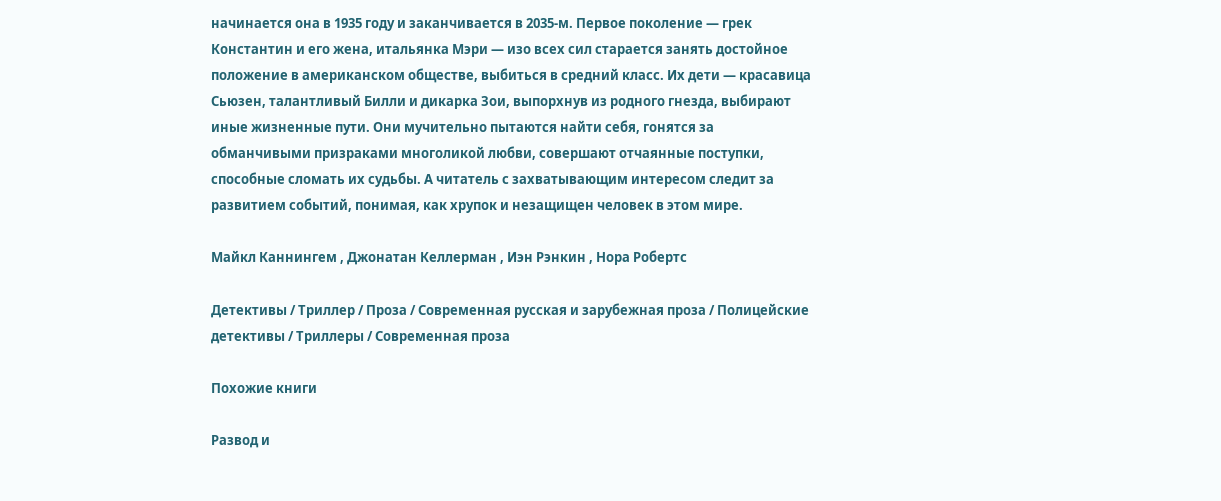начинается она в 1935 году и заканчивается в 2035-м. Первое поколение — грек Константин и его жена, итальянка Мэри — изо всех сил старается занять достойное положение в американском обществе, выбиться в средний класс. Их дети — красавица Сьюзен, талантливый Билли и дикарка Зои, выпорхнув из родного гнезда, выбирают иные жизненные пути. Они мучительно пытаются найти себя, гонятся за обманчивыми призраками многоликой любви, совершают отчаянные поступки, способные сломать их судьбы. А читатель с захватывающим интересом следит за развитием событий, понимая, как хрупок и незащищен человек в этом мире.

Майкл Каннингем , Джонатан Келлерман , Иэн Рэнкин , Нора Робертс

Детективы / Триллер / Проза / Современная русская и зарубежная проза / Полицейские детективы / Триллеры / Современная проза

Похожие книги

Развод и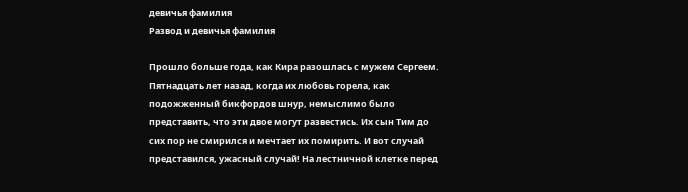девичья фамилия
Развод и девичья фамилия

Прошло больше года, как Кира разошлась с мужем Сергеем. Пятнадцать лет назад, когда их любовь горела, как подожженный бикфордов шнур, немыслимо было представить, что эти двое могут развестись. Их сын Тим до сих пор не смирился и мечтает их помирить. И вот случай представился, ужасный случай! На лестничной клетке перед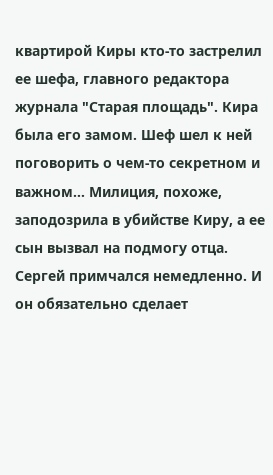квартирой Киры кто-то застрелил ее шефа, главного редактора журнала "Старая площадь". Кира была его замом. Шеф шел к ней поговорить о чем-то секретном и важном… Милиция, похоже, заподозрила в убийстве Киру, а ее сын вызвал на подмогу отца. Сергей примчался немедленно. И он обязательно сделает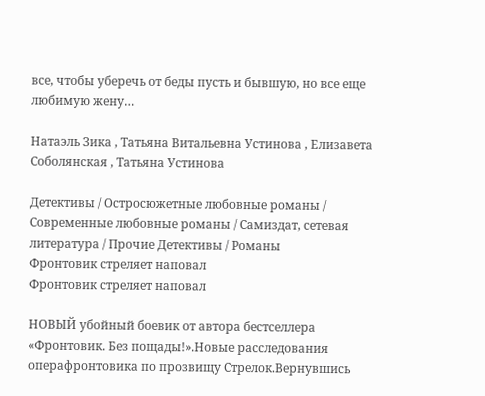все, чтобы уберечь от беды пусть и бывшую, но все еще любимую жену…

Натаэль Зика , Татьяна Витальевна Устинова , Елизавета Соболянская , Татьяна Устинова

Детективы / Остросюжетные любовные романы / Современные любовные романы / Самиздат, сетевая литература / Прочие Детективы / Романы
Фронтовик стреляет наповал
Фронтовик стреляет наповал

НОВЫЙ убойный боевик от автора бестселлера «Фронтовик. Без пощады!».Новые расследования операфронтовика по прозвищу Стрелок.Вернувшись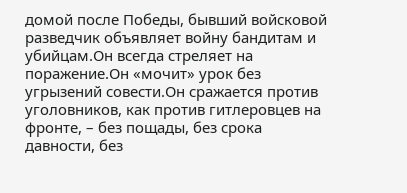домой после Победы, бывший войсковой разведчик объявляет войну бандитам и убийцам.Он всегда стреляет на поражение.Он «мочит» урок без угрызений совести.Он сражается против уголовников, как против гитлеровцев на фронте, – без пощады, без срока давности, без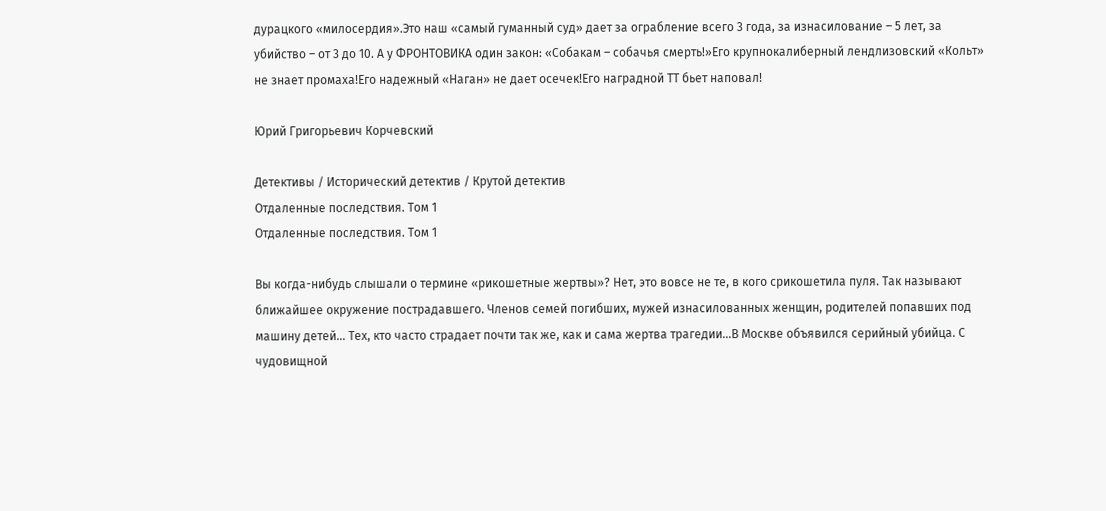дурацкого «милосердия».Это наш «самый гуманный суд» дает за ограбление всего 3 года, за изнасилование – 5 лет, за убийство – от 3 до 10. А у ФРОНТОВИКА один закон: «Собакам – собачья смерть!»Его крупнокалиберный лендлизовский «Кольт» не знает промаха!Его надежный «Наган» не дает осечек!Его наградной ТТ бьет наповал!

Юрий Григорьевич Корчевский

Детективы / Исторический детектив / Крутой детектив
Отдаленные последствия. Том 1
Отдаленные последствия. Том 1

Вы когда-нибудь слышали о термине «рикошетные жертвы»? Нет, это вовсе не те, в кого срикошетила пуля. Так называют ближайшее окружение пострадавшего. Членов семей погибших, мужей изнасилованных женщин, родителей попавших под машину детей… Тех, кто часто страдает почти так же, как и сама жертва трагедии…В Москве объявился серийный убийца. С чудовищной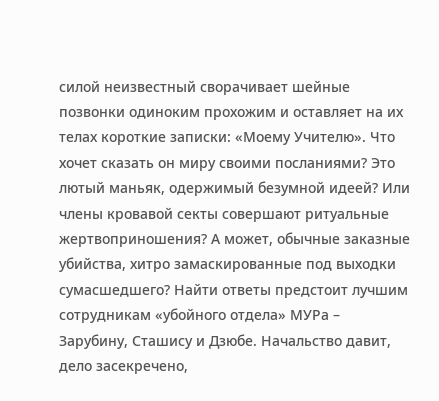силой неизвестный сворачивает шейные позвонки одиноким прохожим и оставляет на их телах короткие записки: «Моему Учителю». Что хочет сказать он миру своими посланиями? Это лютый маньяк, одержимый безумной идеей? Или члены кровавой секты совершают ритуальные жертвоприношения? А может, обычные заказные убийства, хитро замаскированные под выходки сумасшедшего? Найти ответы предстоит лучшим сотрудникам «убойного отдела» МУРа – Зарубину, Сташису и Дзюбе. Начальство давит, дело засекречено,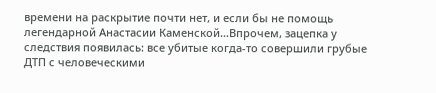времени на раскрытие почти нет, и если бы не помощь легендарной Анастасии Каменской…Впрочем, зацепка у следствия появилась: все убитые когда-то совершили грубые ДТП с человеческими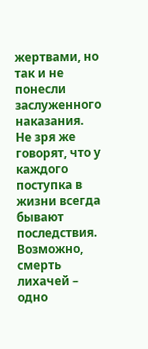жертвами, но так и не понесли заслуженного наказания. Не зря же говорят, что у каждого поступка в жизни всегда бывают последствия. Возможно, смерть лихачей – одно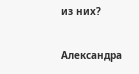из них?

Александра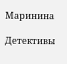Маринина

Детективы